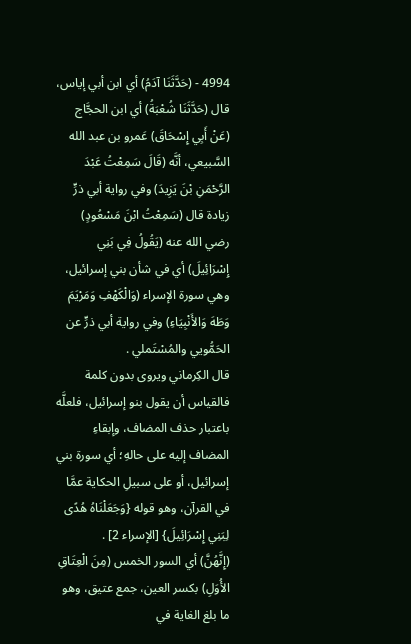4994 - (حَدَّثَنَا آدَمُ) أي ابن أبي إياس، قال (حَدَّثَنَا شُعْبَةُ) أي ابن الحجَّاج (عَنْ أَبِي إِسْحَاقَ) عَمرو بن عبد الله السَّبيعي، أنَّه (قَالَ سَمِعْتُ عَبْدَ الرَّحْمَنِ بْنَ يَزِيدَ) وفي رواية أبي ذرٍّ زيادة قال (سَمِعْتُ ابْنَ مَسْعُودٍ) رضي الله عنه (يَقُولُ فِي بَنِي إِسْرَائِيلَ) أي في شأن بني إسرائيل، وهي سورة الإسراء (وَالْكَهْفِ وَمَرْيَمَ وَطَهَ وَالأَنْبِيَاءِ) وفي رواية أبي ذرٍّ عن الحَمُّويي والمُسْتَملي .
قال الكِرماني ويروى بدون كلمة فالقياس أن يقول بنو إسرائيل، فلعلَّه باعتبار حذف المضاف، وإبقاءِ المضاف إليه على حالهِ؛ أي سورة بني إسرائيل، أو على سبيلِ الحكاية عمَّا في القرآن، وهو قوله {وَجَعَلْنَاهُ هُدًى لِبَنِي إِسْرَائِيلَ} [الإسراء 2] .
(إِنَّهُنَّ) أي السور الخمس (مِنَ الْعِتَاقِ الأُوَلِ) بكسر العين، جمع عتيق، وهو ما بلغ الغاية في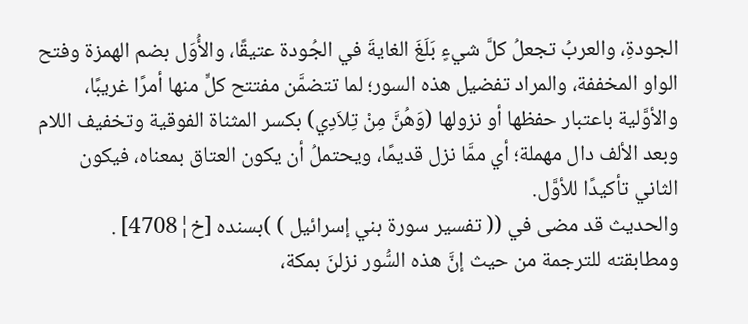الجودةِ، والعربُ تجعلُ كلَّ شيءٍ بَلَغَ الغايةَ في الجُودة عتيقًا، والأُوَل بضم الهمزة وفتح الواو المخففة، والمراد تفضيل هذه السور؛ لما تتضمَّن مفتتح كلٍّ منها أمرًا غريبًا، والأوَّلية باعتبار حفظها أو نزولها (وَهُنَّ مِنْ تِلاَدِي) بكسر المثناة الفوقية وتخفيف اللام وبعد الألف دال مهملة؛ أي ممَّا نزل قديمًا، ويحتملُ أن يكون العتاق بمعناه، فيكون الثاني تأكيدًا للأوَّل.
والحديث قد مضى في (( تفسير سورة بني إسرائيل ) )بسنده [خ¦4708] .
ومطابقته للترجمة من حيث إنَّ هذه السُّور نزلنَ بمكة،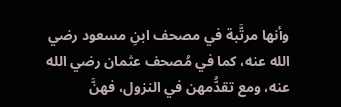وأنها مرتَّبة في مصحف ابنِ مسعود رضي الله عنه، كما في مُصحف عثمان رضي الله عنه، ومع تقدُّمهن في النزول، فهنَّ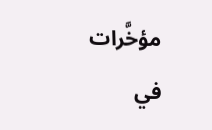مؤخَّرات في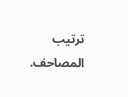ترتيب المصاحف.